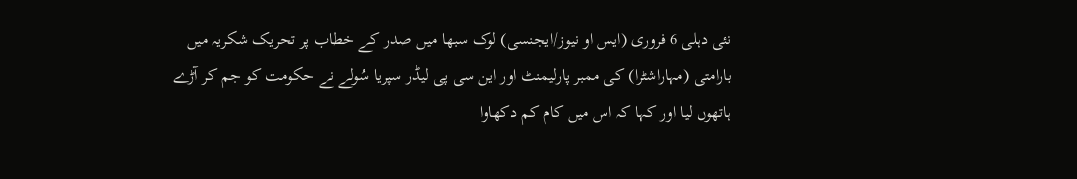نئی دہلی 6 فروری (ایس او نیوز/ایجنسی) لوک سبھا میں صدر کے خطاب پر تحریک شکریہ میں بارامتی (مہاراشٹرا) کی ممبر پارلیمنٹ اور این سی پی لیڈر سپریا سُولے نے حکومت کو جم کر آڑے ہاتھوں لیا اور کہا کہ اس میں کام کم دکھاوا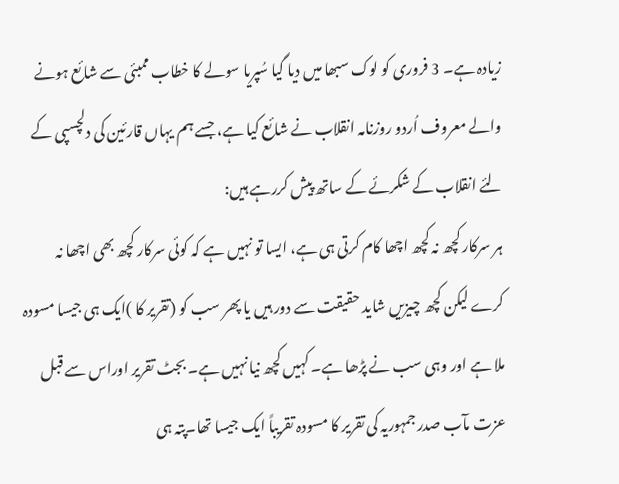زیادہ ہے۔ 3 فروری کو لوک سبھا میں دیا گیا سُپریا سولے کا خطاب ممبئی سے شائع ہونے والے معروف اُردو روزنامہ انقلاب نے شائع کیا ہے، جسے ہم یہاں قارئین کی دلچسپی کے لئے انقلاب کے شکرئے کے ساتھ پیش کررہے ہیں:
ہر سرکار کچھ نہ کچھ اچھا کام کرتی ہی ہے، ایسا تو نہیں ہے کہ کوئی سرکار کچھ بھی اچھا نہ کرے لیکن کچھ چیزیں شاید حقیقت سے دور ہیں یا پھر سب کو (تقریر کا )ایک ہی جیسا مسودہ ملا ہے اور وہی سب نے پڑھا ہے۔ کہیں کچھ نیا نہیں ہے۔ بجٹ تقریر اوراس سے قبل عزت مآب صدر جمہوریہ کی تقریر کا مسودہ تقریباً ایک جیسا تھا۔پتہ ہی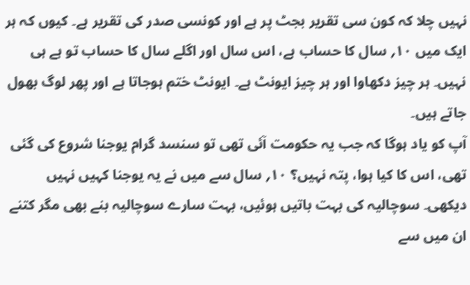نہیں چلا کہ کون سی تقریر بجٹ پر ہے اور کونسی صدر کی تقریر ہے۔ کیوں کہ ہر ایک میں ۱۰؍ سال کا حساب ہے، اس سال اور اگلے سال کا حساب تو ہے ہی نہیں۔ ہر چیز دکھاوا اور ہر چیز ایونٹ ہے۔ ایونٹ ختم ہوجاتا ہے اور پھر لوگ بھول جاتے ہیں۔
آپ کو یاد ہوگا کہ جب یہ حکومت آئی تھی تو سنسد گرام یوجنا شروع کی گئی تھی، اس کا کیا ہوا، پتہ نہیں؟ ۱۰؍ سال سے میں نے یہ یوجنا کہیں نہیں دیکھی۔ سوچالیہ کی بہت باتیں ہوئیں، بہت سارے سوچالیہ بنے بھی مگر کتنے ان میں سے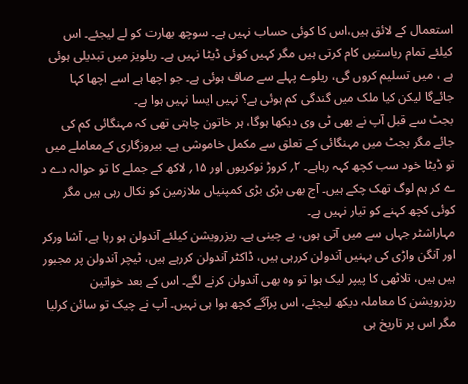استعمال کے لائق ہیں،اس کا کوئی حساب نہیں ہے۔ سوچھ بھارت کو لے لیجئے۔ اس کیلئے تمام ریاستیں کام کرتی ہیں مگر کہیں کوئی ڈیٹا نہیں ہے۔ ریلویز میں تبدیلی ہوئی ہے ، میں تسلیم کروں گی، ریلوے پہلے سے صاف ہوئی ہے۔ جو اچھا ہے اسے اچھا کہا جائےگا لیکن کیا ملک میں گندگی کم ہوئی ہے؟ نہیں ایسا نہیں ہوا ہے۔
بجٹ سے قبل آپ نے بھی ٹی وی دیکھا ہوگا، ہر خاتون چاہتی تھی کہ مہنگائی کم کی جائے مگر بجٹ میں مہنگائی کے تعلق سے مکمل خاموشی ہے۔ بیروزگاری کےمعاملے میں تو ڈیٹا خود سب کچھ کہہ رہاہے۔ ۲؍ کروڑ نوکریوں اور ۱۵؍ لاکھ کے جملے کا تو حوالہ دے د ے کر ہم لوگ تھک چکے ہیں۔ آج بھی بڑی بڑی کمپنیاں ملازمین کو نکال رہی ہیں مگر کوئی کچھ کہنے کو تیار نہیں ہے۔
مہاراشٹر جہاں سے میں آتی ہوں، بے چینی ہے۔ ریزرویشن کیلئے آندولن ہو رہا ہے، آشا ورکر اور آنگن واڑی کی بہنیں آندولن کررہی ہیں، ڈاکٹر آندولن کررہے ہیں، ٹیچر آندولن پر مجبور ہیں ہیں، تلاٹھی کا پیپر لیک ہوا تو وہ بھی آندولن کرنے لگے۔ اس کے بعد خواتین ریزرویشن کا معاملہ دیکھ لیجئے، اس پرآگے کچھ ہوا ہی نہیں۔ آپ نے چیک تو سائن کرلیا مگر اس پر تاریخ ہی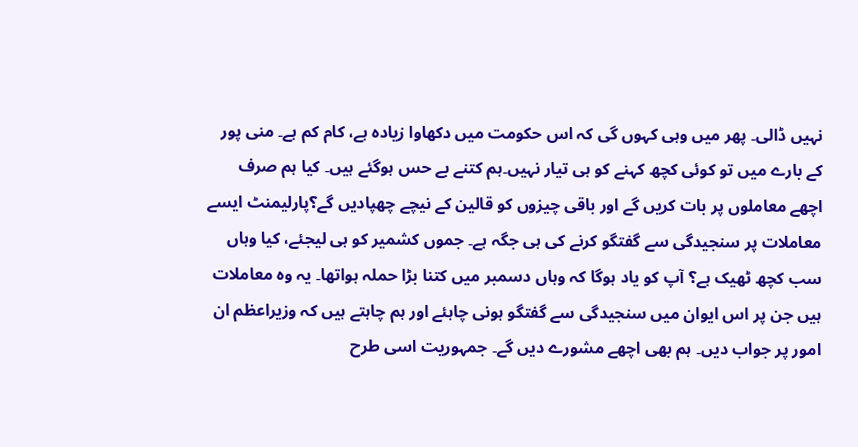نہیں ڈالی۔ پھر میں وہی کہوں گی کہ اس حکومت میں دکھاوا زیادہ ہے، کام کم ہے۔ منی پور کے بارے میں تو کوئی کچھ کہنے کو ہی تیار نہیں۔ہم کتنے بے حس ہوگئے ہیں۔ کیا ہم صرف اچھے معاملوں پر بات کریں گے اور باقی چیزوں کو قالین کے نیچے چھپادیں گے؟پارلیمنٹ ایسے معاملات پر سنجیدگی سے گفتگو کرنے کی ہی جگہ ہے۔ جموں کشمیر کو ہی لیجئے، کیا وہاں سب کچھ ٹھیک ہے؟ آپ کو یاد ہوگا کہ وہاں دسمبر میں کتنا بڑا حملہ ہواتھا۔ یہ وہ معاملات ہیں جن پر اس ایوان میں سنجیدگی سے گفتگو ہونی چاہئے اور ہم چاہتے ہیں کہ وزیراعظم ان امور پر جواب دیں۔ ہم بھی اچھے مشورے دیں گے۔ جمہوریت اسی طرح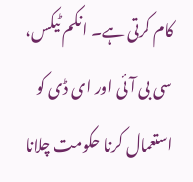کام کرتی ہے۔ انکم ٹیکس، سی بی آئی اور ای ڈی کو استعمال کرنا حکومت چلانا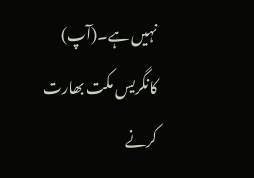نہیں ہے۔(آپ) کانگریس مکت بھارت کرنے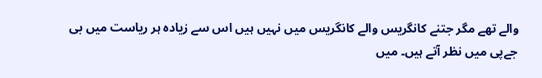والے تھے مگر جتنے کانگریس والے کانگریس میں نہیں ہیں اس سے زیادہ ہر ریاست میں بی جےپی میں نظر آتے ہیں۔ میں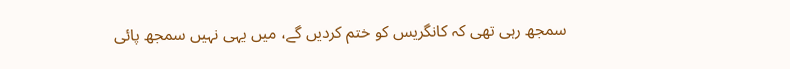سمجھ رہی تھی کہ کانگریس کو ختم کردیں گے، میں یہی نہیں سمجھ پائی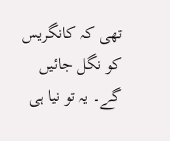تھی کہ کانگریس کو نگل جائیں گے۔ یہ تو نیا ہی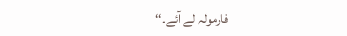فارمولہ لے آئے۔‘‘